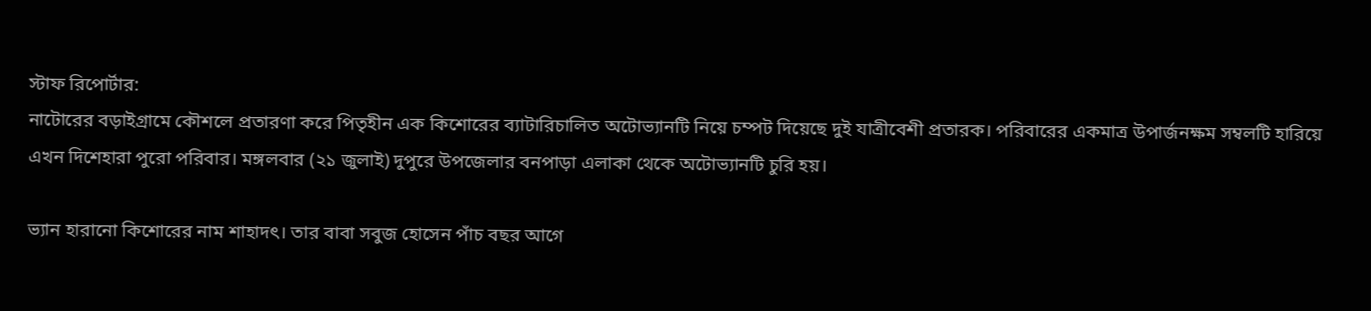স্টাফ রিপোর্টার:
নাটোরের বড়াইগ্রামে কৌশলে প্রতারণা করে পিতৃহীন এক কিশোরের ব্যাটারিচালিত অটোভ্যানটি নিয়ে চম্পট দিয়েছে দুই যাত্রীবেশী প্রতারক। পরিবারের একমাত্র উপার্জনক্ষম সম্বলটি হারিয়ে এখন দিশেহারা পুরো পরিবার। মঙ্গলবার (২১ জুলাই) দুপুরে উপজেলার বনপাড়া এলাকা থেকে অটোভ্যানটি চুরি হয়।

ভ্যান হারানো কিশোরের নাম শাহাদৎ। তার বাবা সবুজ হোসেন পাঁচ বছর আগে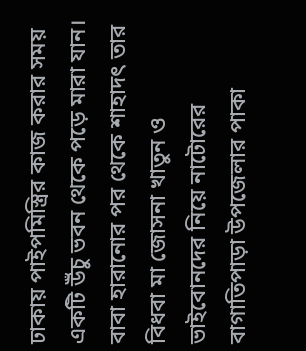ঢাকায় পাইপমিস্ত্রির কাজ করার সময় একটি উঁচু ভবন থেকে পড়ে মারা যান। বাবা হারানোর পর থেকে শাহাদৎ তার বিধবা মা জোসনা খাতুন ও ভাইবোনদের নিয়ে নাটোরের বাগাতিপাড়া উপজেলার পাকা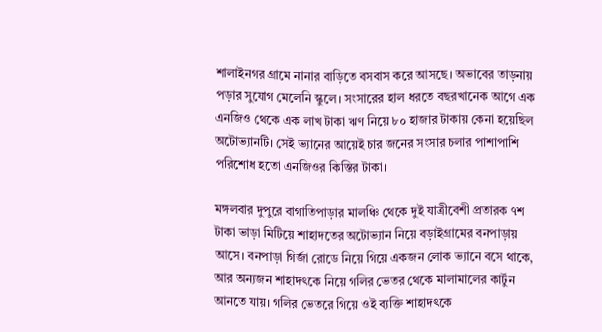শালাইনগর গ্রামে নানার বাড়িতে বসবাস করে আসছে। অভাবের তাড়নায় পড়ার সুযোগ মেলেনি স্কুলে। সংসারের হাল ধরতে বছরখানেক আগে এক এনজিও থেকে এক লাখ টাকা ঋণ নিয়ে ৮০ হাজার টাকায় কেনা হয়েছিল অটোভ্যানটি। সেই ভ্যানের আয়েই চার জনের সংসার চলার পাশাপাশি পরিশোধ হতো এনজিওর কিস্তির টাকা।

মঙ্গলবার দুপুরে বাগাতিপাড়ার মালঞ্চি থেকে দুই যাত্রীবেশী প্রতারক ৭শ টাকা ভাড়া মিটিয়ে শাহাদতের অটোভ্যান নিয়ে বড়াইগ্রামের বনপাড়ায় আসে। বনপাড়া গির্জা রোডে নিয়ে গিয়ে একজন লোক ভ্যানে বসে থাকে, আর অন্যজন শাহাদৎকে নিয়ে গলির ভেতর থেকে মালামালের কার্টুন আনতে যায়। গলির ভেতরে গিয়ে ওই ব্যক্তি শাহাদৎকে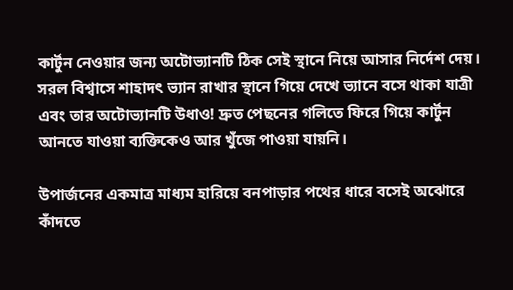কার্টুন নেওয়ার জন্য অটোভ্যানটি ঠিক সেই স্থানে নিয়ে আসার নির্দেশ দেয়। সরল বিশ্বাসে শাহাদৎ ভ্যান রাখার স্থানে গিয়ে দেখে ভ্যানে বসে থাকা যাত্রী এবং তার অটোভ্যানটি উধাও! দ্রুত পেছনের গলিতে ফিরে গিয়ে কার্টুন আনতে যাওয়া ব্যক্তিকেও আর খুঁজে পাওয়া যায়নি।

উপার্জনের একমাত্র মাধ্যম হারিয়ে বনপাড়ার পথের ধারে বসেই অঝোরে কাঁদতে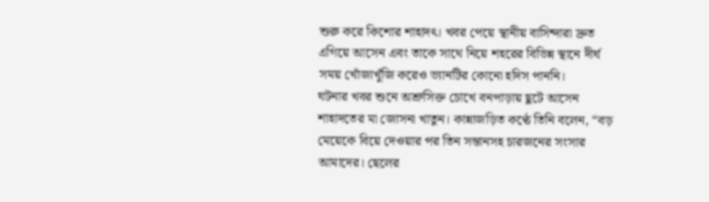শুরু করে কিশোর শাহাদৎ। খবর পেয়ে স্থানীয় বাসিন্দারা দ্রুত এগিয়ে আসেন এবং তাকে সাথে নিয়ে শহরের বিভিন্ন স্থানে দীর্ঘ সময় খোঁজাখুঁজি করেও ভ্যানটির কোনো হদিস পাননি।
ঘটনার খবর শুনে অশ্রুসিক্ত চোখে বনপাড়ায় ছুটে আসেন শাহাদতের মা জোসনা খাতুন। কান্নাজড়িত কণ্ঠে তিনি বলেন, “বড় মেয়েকে বিয়ে দেওয়ার পর তিন সন্তানসহ চারজনের সংসার আমাদের। ছেলের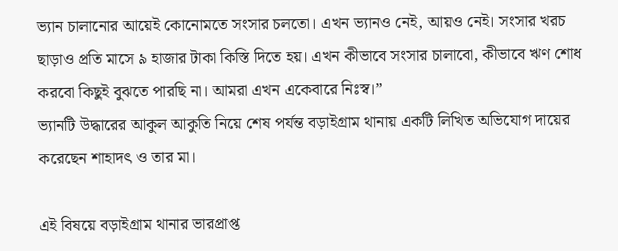ভ্যান চালানোর আয়েই কোনোমতে সংসার চলতো। এখন ভ্যানও নেই, আয়ও নেই। সংসার খরচ ছাড়াও প্রতি মাসে ৯ হাজার টাকা কিস্তি দিতে হয়। এখন কীভাবে সংসার চালাবো, কীভাবে ঋণ শোধ করবো কিছুই বুঝতে পারছি না। আমরা এখন একেবারে নিঃস্ব।”
ভ্যানটি উদ্ধারের আকুল আকুতি নিয়ে শেষ পর্যন্ত বড়াইগ্রাম থানায় একটি লিখিত অভিযোগ দায়ের করেছেন শাহাদৎ ও তার মা।

এই বিষয়ে বড়াইগ্রাম থানার ভারপ্রাপ্ত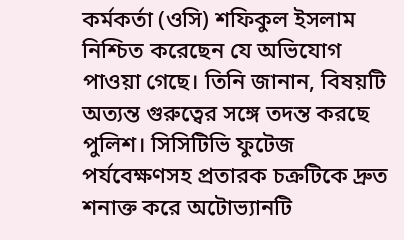কর্মকর্তা (ওসি) শফিকুল ইসলাম নিশ্চিত করেছেন যে অভিযোগ পাওয়া গেছে। তিনি জানান, বিষয়টি অত্যন্ত গুরুত্বের সঙ্গে তদন্ত করছে পুলিশ। সিসিটিভি ফুটেজ পর্যবেক্ষণসহ প্রতারক চক্রটিকে দ্রুত শনাক্ত করে অটোভ্যানটি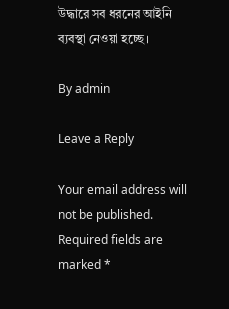উদ্ধারে সব ধরনের আইনি ব্যবস্থা নেওয়া হচ্ছে।

By admin

Leave a Reply

Your email address will not be published. Required fields are marked *